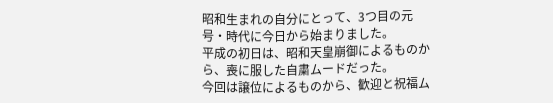昭和生まれの自分にとって、3つ目の元号・時代に今日から始まりました。
平成の初日は、昭和天皇崩御によるものから、喪に服した自粛ムードだった。
今回は譲位によるものから、歓迎と祝福ム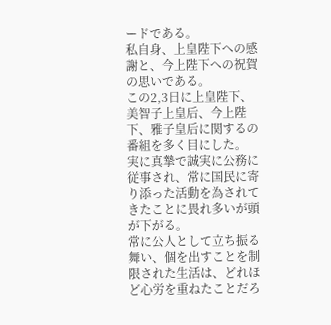ードである。
私自身、上皇陛下への感謝と、今上陛下への祝賀の思いである。
この2,3日に上皇陛下、美智子上皇后、今上陛下、雅子皇后に関するの番組を多く目にした。
実に真摯で誠実に公務に従事され、常に国民に寄り添った活動を為されてきたことに畏れ多いが頭が下がる。
常に公人として立ち振る舞い、個を出すことを制限された生活は、どれほど心労を重ねたことだろ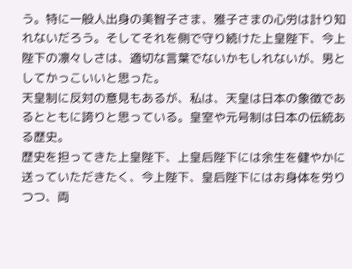う。特に一般人出身の美智子さま、雅子さまの心労は計り知れないだろう。そしてそれを側で守り続けた上皇陛下、今上陛下の凛々しさは、適切な言葉でないかもしれないが、男としてかっこいいと思った。
天皇制に反対の意見もあるが、私は、天皇は日本の象徴であるとともに誇りと思っている。皇室や元号制は日本の伝統ある歴史。
歴史を担ってきた上皇陛下、上皇后陛下には余生を健やかに送っていただきたく、今上陛下、皇后陛下にはお身体を労りつつ、両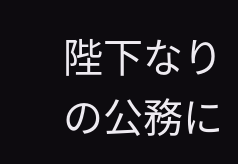陛下なりの公務に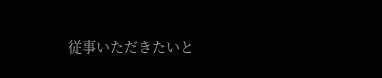従事いただきたいと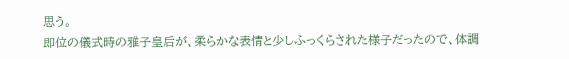思う。
即位の儀式時の雅子皇后が、柔らかな表情と少しふっくらされた様子だったので、体調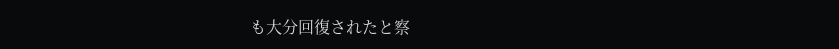も大分回復されたと察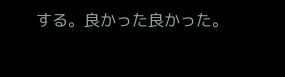する。良かった良かった。